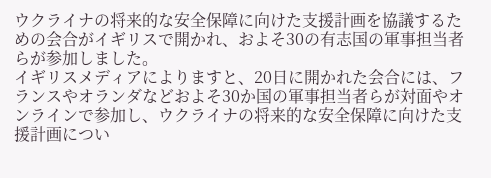ウクライナの将来的な安全保障に向けた支援計画を協議するための会合がイギリスで開かれ、およそ30の有志国の軍事担当者らが参加しました。
イギリスメディアによりますと、20日に開かれた会合には、フランスやオランダなどおよそ30か国の軍事担当者らが対面やオンラインで参加し、ウクライナの将来的な安全保障に向けた支援計画につい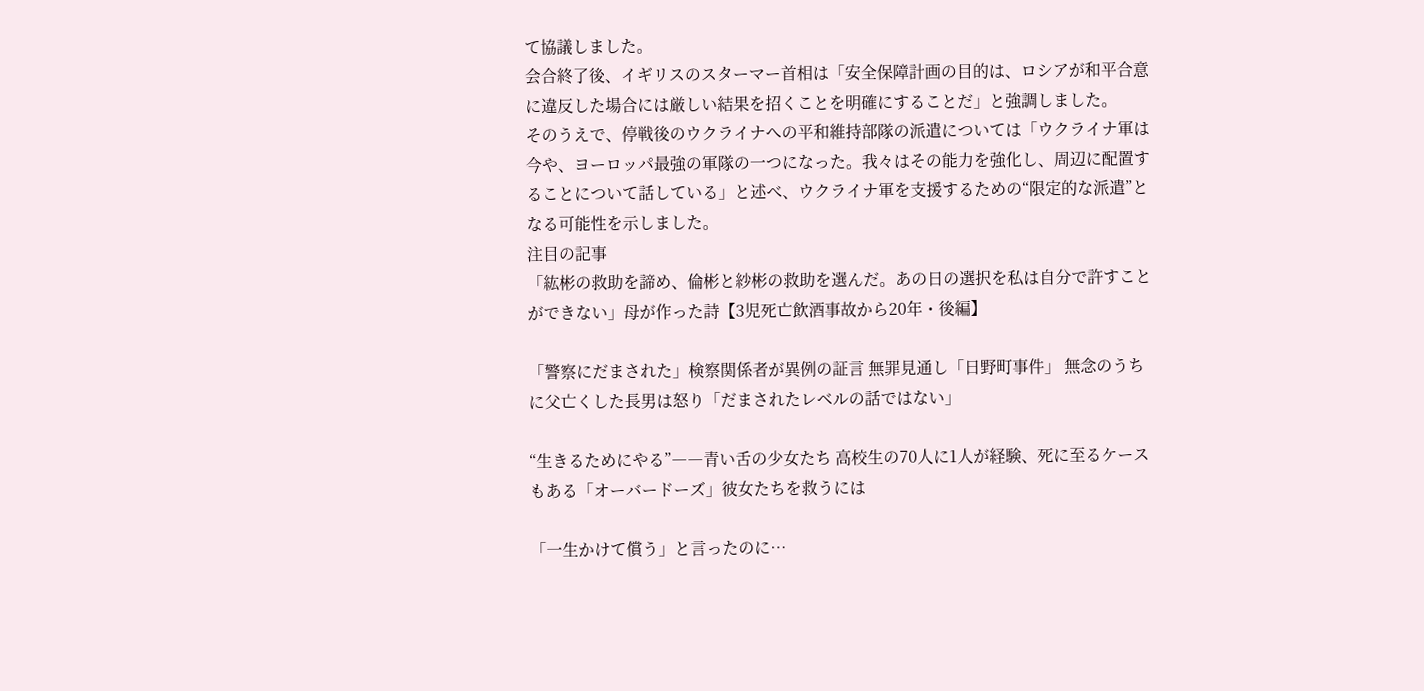て協議しました。
会合終了後、イギリスのスターマー首相は「安全保障計画の目的は、ロシアが和平合意に違反した場合には厳しい結果を招くことを明確にすることだ」と強調しました。
そのうえで、停戦後のウクライナへの平和維持部隊の派遣については「ウクライナ軍は今や、ヨーロッパ最強の軍隊の一つになった。我々はその能力を強化し、周辺に配置することについて話している」と述べ、ウクライナ軍を支援するための“限定的な派遣”となる可能性を示しました。
注目の記事
「紘彬の救助を諦め、倫彬と紗彬の救助を選んだ。あの日の選択を私は自分で許すことができない」母が作った詩【3児死亡飲酒事故から20年・後編】

「警察にだまされた」検察関係者が異例の証言 無罪見通し「日野町事件」 無念のうちに父亡くした長男は怒り「だまされたレベルの話ではない」

“生きるためにやる”――青い舌の少女たち 高校生の70人に1人が経験、死に至るケースもある「オーバードーズ」彼女たちを救うには

「一生かけて償う」と言ったのに…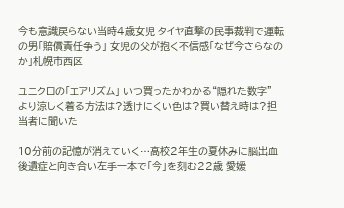今も意識戻らない当時4歳女児 タイヤ直撃の民事裁判で運転の男「賠償責任争う」 女児の父が抱く不信感「なぜ今さらなのか」札幌市西区

ユニクロの「エアリズム」 いつ買ったかわかる“隠れた数字” より涼しく着る方法は?透けにくい色は?買い替え時は?担当者に聞いた

10分前の記憶が消えていく…高校2年生の夏休みに脳出血 後遺症と向き合い左手一本で「今」を刻む22歳 愛媛